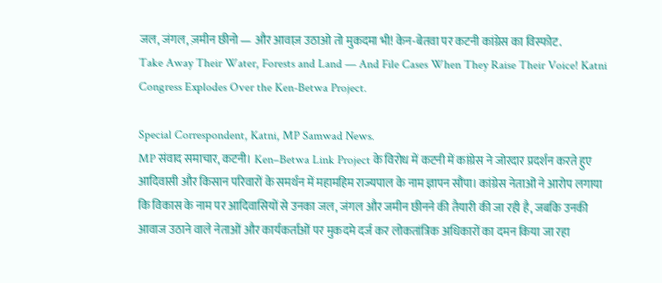जल, जंगल, ज़मीन छीनो — और आवाज़ उठाओ तो मुकदमा भी! केन-बेतवा पर कटनी कांग्रेस का विस्फोट.
Take Away Their Water, Forests and Land — And File Cases When They Raise Their Voice! Katni Congress Explodes Over the Ken-Betwa Project.

Special Correspondent, Katni, MP Samwad News.
MP संवाद समाचार, कटनी। Ken–Betwa Link Project के विरोध में कटनी में कांग्रेस ने जोरदार प्रदर्शन करते हुए आदिवासी और किसान परिवारों के समर्थन में महामहिम राज्यपाल के नाम ज्ञापन सौंपा। कांग्रेस नेताओं ने आरोप लगाया कि विकास के नाम पर आदिवासियों से उनका जल, जंगल और जमीन छीनने की तैयारी की जा रही है, जबकि उनकी आवाज उठाने वाले नेताओं और कार्यकर्ताओं पर मुकदमे दर्ज कर लोकतांत्रिक अधिकारों का दमन किया जा रहा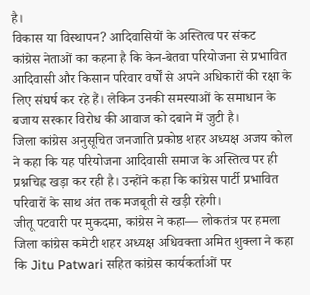है।
विकास या विस्थापन? आदिवासियों के अस्तित्व पर संकट
कांग्रेस नेताओं का कहना है कि केन-बेतवा परियोजना से प्रभावित आदिवासी और किसान परिवार वर्षों से अपने अधिकारों की रक्षा के लिए संघर्ष कर रहे हैं। लेकिन उनकी समस्याओं के समाधान के बजाय सरकार विरोध की आवाज को दबाने में जुटी है।
जिला कांग्रेस अनुसूचित जनजाति प्रकोष्ठ शहर अध्यक्ष अजय कोल ने कहा कि यह परियोजना आदिवासी समाज के अस्तित्व पर ही प्रश्नचिह्न खड़ा कर रही है। उन्होंने कहा कि कांग्रेस पार्टी प्रभावित परिवारों के साथ अंत तक मजबूती से खड़ी रहेगी।
जीतू पटवारी पर मुकदमा, कांग्रेस ने कहा— लोकतंत्र पर हमला
जिला कांग्रेस कमेटी शहर अध्यक्ष अधिवक्ता अमित शुक्ला ने कहा कि Jitu Patwari सहित कांग्रेस कार्यकर्ताओं पर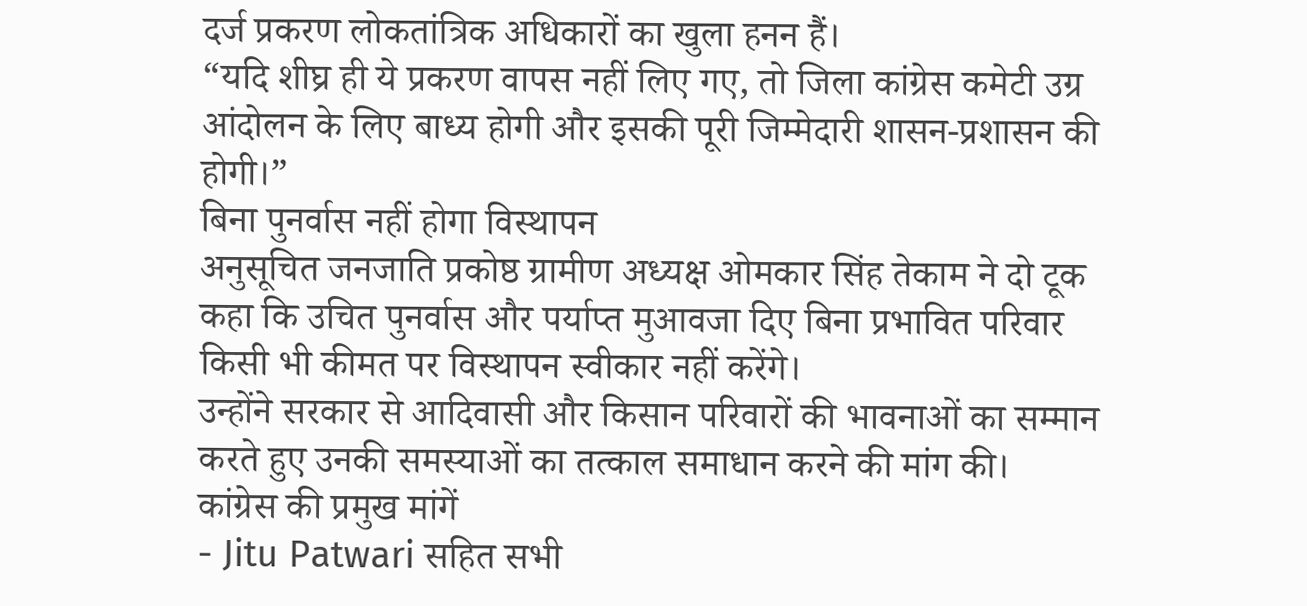दर्ज प्रकरण लोकतांत्रिक अधिकारों का खुला हनन हैं।
“यदि शीघ्र ही ये प्रकरण वापस नहीं लिए गए, तो जिला कांग्रेस कमेटी उग्र आंदोलन के लिए बाध्य होगी और इसकी पूरी जिम्मेदारी शासन-प्रशासन की होगी।”
बिना पुनर्वास नहीं होगा विस्थापन
अनुसूचित जनजाति प्रकोष्ठ ग्रामीण अध्यक्ष ओमकार सिंह तेकाम ने दो टूक कहा कि उचित पुनर्वास और पर्याप्त मुआवजा दिए बिना प्रभावित परिवार किसी भी कीमत पर विस्थापन स्वीकार नहीं करेंगे।
उन्होंने सरकार से आदिवासी और किसान परिवारों की भावनाओं का सम्मान करते हुए उनकी समस्याओं का तत्काल समाधान करने की मांग की।
कांग्रेस की प्रमुख मांगें
- Jitu Patwari सहित सभी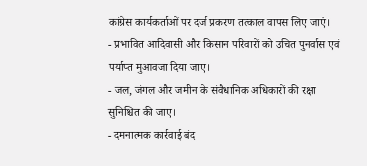कांग्रेस कार्यकर्ताओं पर दर्ज प्रकरण तत्काल वापस लिए जाएं।
- प्रभावित आदिवासी और किसान परिवारों को उचित पुनर्वास एवं पर्याप्त मुआवजा दिया जाए।
- जल, जंगल और जमीन के संवैधानिक अधिकारों की रक्षा सुनिश्चित की जाए।
- दमनात्मक कार्रवाई बंद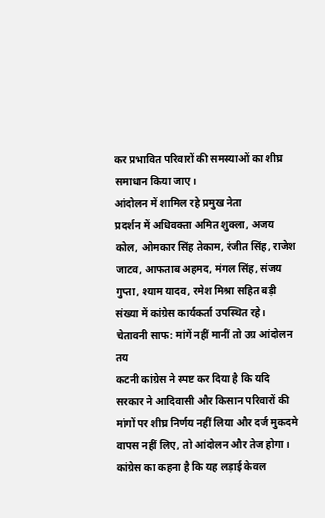कर प्रभावित परिवारों की समस्याओं का शीघ्र समाधान किया जाए।
आंदोलन में शामिल रहे प्रमुख नेता
प्रदर्शन में अधिवक्ता अमित शुक्ला, अजय कोल, ओमकार सिंह तेकाम, रंजीत सिंह, राजेश जाटव, आफताब अहमद, मंगल सिंह, संजय गुप्ता, श्याम यादव, रमेश मिश्रा सहित बड़ी संख्या में कांग्रेस कार्यकर्ता उपस्थित रहे।
चेतावनी साफ: मांगें नहीं मानीं तो उग्र आंदोलन तय
कटनी कांग्रेस ने स्पष्ट कर दिया है कि यदि सरकार ने आदिवासी और किसान परिवारों की मांगों पर शीघ्र निर्णय नहीं लिया और दर्ज मुकदमे वापस नहीं लिए, तो आंदोलन और तेज होगा। कांग्रेस का कहना है कि यह लड़ाई केवल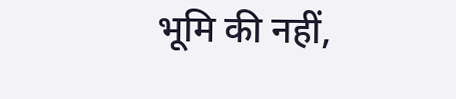भूमि की नहीं,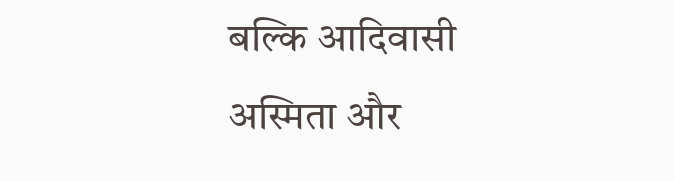बल्कि आदिवासी अस्मिता और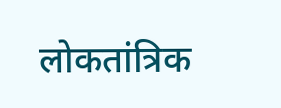लोकतांत्रिक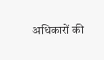अधिकारों की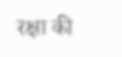रक्षा की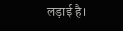लड़ाई है।